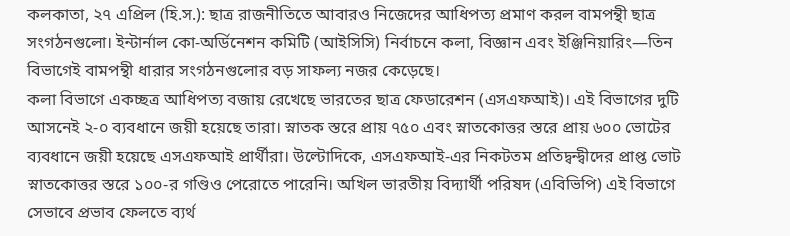কলকাতা, ২৭ এপ্রিল (হি.স.): ছাত্র রাজনীতিতে আবারও নিজেদের আধিপত্য প্রমাণ করল বামপন্থী ছাত্র সংগঠনগুলো। ইন্টার্নাল কো-অর্ডিনেশন কমিটি (আইসিসি) নির্বাচনে কলা, বিজ্ঞান এবং ইঞ্জিনিয়ারিং—তিন বিভাগেই বামপন্থী ধারার সংগঠনগুলোর বড় সাফল্য নজর কেড়েছে।
কলা বিভাগে একচ্ছত্র আধিপত্য বজায় রেখেছে ভারতের ছাত্র ফেডারেশন (এসএফআই)। এই বিভাগের দুটি আসনেই ২-০ ব্যবধানে জয়ী হয়েছে তারা। স্নাতক স্তরে প্রায় ৭৫০ এবং স্নাতকোত্তর স্তরে প্রায় ৬০০ ভোটের ব্যবধানে জয়ী হয়েছে এসএফআই প্রার্থীরা। উল্টোদিকে, এসএফআই-এর নিকটতম প্রতিদ্বন্দ্বীদের প্রাপ্ত ভোট স্নাতকোত্তর স্তরে ১০০-র গণ্ডিও পেরোতে পারেনি। অখিল ভারতীয় বিদ্যার্থী পরিষদ (এবিভিপি) এই বিভাগে সেভাবে প্রভাব ফেলতে ব্যর্থ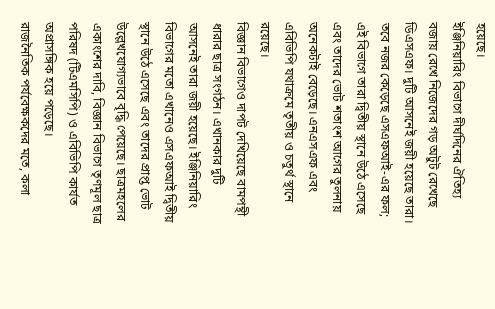হয়েছে।
ইঞ্জিনিয়ারিং বিভাগে দীর্ঘদিনের ঐতিহ্য বজায় রেখে নিজেদের গড় অটুট রেখেছে ডিএসএফ। দুটি আসনেই জয়ী হয়েছে তারা। তবে নজর কেড়েছে এসএফআই-এর ফল; এই বিভাগে তারা দ্বিতীয় স্থানে উঠে এসেছে এবং তাদের ভোট শতাংশ আগের তুলনায় অনেকটাই বেড়েছে। এনএসএফ এবং এবিভিপি যথাক্রমে তৃতীয় ও চতুর্থ স্থানে রয়েছে।
বিজ্ঞান বিভাগেও দাপট দেখিয়েছে বামপন্থী ধারার ছাত্র সংগঠন। এখানকার দুটি আসনেই তারা জয়ী হয়েছে। ইঞ্জিনিয়ারিং বিভাগের মতো এখানেও এসএফআই দ্বিতীয় স্থানে উঠে এসেছে এবং তাদের প্রাপ্ত ভোট উল্লেখযোগ্যভাবে বৃদ্ধি পেয়েছে। ছাত্রমহলের একাংশের দাবি, বিজ্ঞান বিভাগে তৃণমূল ছাত্র পরিষদ (টিএমসিপি) ও এবিভিপি কার্যত অপ্রাসঙ্গিক হয়ে পড়েছে।
রাজনৈতিক পর্যবেক্ষকদের মতে, কলা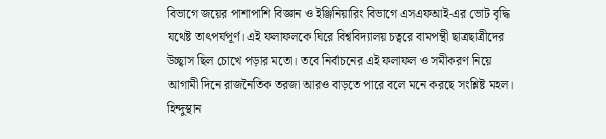বিভাগে জয়ের পাশাপাশি বিজ্ঞান ও ইঞ্জিনিয়ারিং বিভাগে এসএফআই-এর ভোট বৃদ্ধি যথেষ্ট তাৎপর্যপূর্ণ। এই ফলাফলকে ঘিরে বিশ্ববিদ্যালয় চত্বরে বামপন্থী ছাত্রছাত্রীদের উচ্ছ্বাস ছিল চোখে পড়ার মতো। তবে নির্বাচনের এই ফলাফল ও সমীকরণ নিয়ে আগামী দিনে রাজনৈতিক তরজা আরও বাড়তে পারে বলে মনে করছে সংশ্লিষ্ট মহল।
হিন্দুস্থান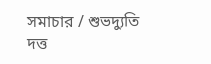সমাচার / শুভদ্যুতি দত্ত